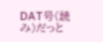DAT号(読み)だっと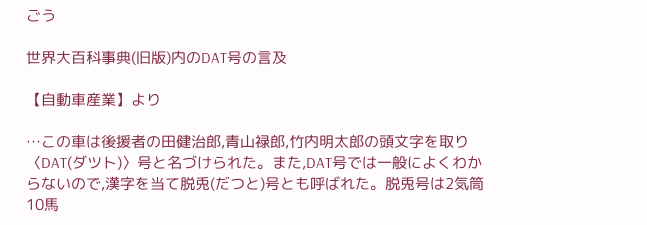ごう

世界大百科事典(旧版)内のDAT号の言及

【自動車産業】より

…この車は後援者の田健治郎,青山禄郎,竹内明太郎の頭文字を取り〈DAT(ダツト)〉号と名づけられた。また,DAT号では一般によくわからないので,漢字を当て脱兎(だつと)号とも呼ばれた。脱兎号は2気筒10馬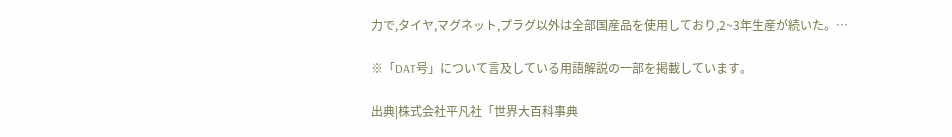力で,タイヤ,マグネット,プラグ以外は全部国産品を使用しており,2~3年生産が続いた。…

※「DAT号」について言及している用語解説の一部を掲載しています。

出典|株式会社平凡社「世界大百科事典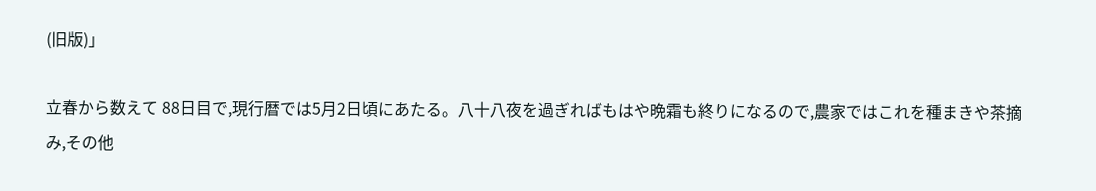(旧版)」

立春から数えて 88日目で,現行暦では5月2日頃にあたる。八十八夜を過ぎればもはや晩霜も終りになるので,農家ではこれを種まきや茶摘み,その他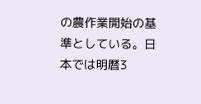の農作業開始の基準としている。日本では明暦3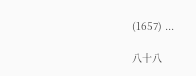(1657) ...

八十八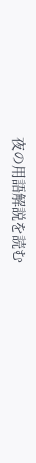夜の用語解説を読む